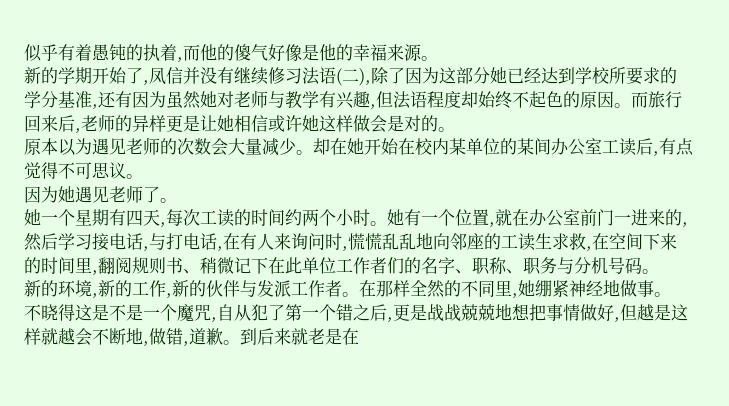似乎有着愚钝的执着,而他的傻气好像是他的幸福来源。
新的学期开始了,凤信并没有继续修习法语(二),除了因为这部分她已经达到学校所要求的学分基准,还有因为虽然她对老师与教学有兴趣,但法语程度却始终不起色的原因。而旅行回来后,老师的异样更是让她相信或许她这样做会是对的。
原本以为遇见老师的次数会大量减少。却在她开始在校内某单位的某间办公室工读后,有点觉得不可思议。
因为她遇见老师了。
她一个星期有四天,每次工读的时间约两个小时。她有一个位置,就在办公室前门一进来的,然后学习接电话,与打电话,在有人来询问时,慌慌乱乱地向邻座的工读生求救,在空间下来的时间里,翻阅规则书、稍微记下在此单位工作者们的名字、职称、职务与分机号码。
新的环境,新的工作,新的伙伴与发派工作者。在那样全然的不同里,她绷紧神经地做事。
不晓得这是不是一个魔咒,自从犯了第一个错之后,更是战战兢兢地想把事情做好,但越是这样就越会不断地,做错,道歉。到后来就老是在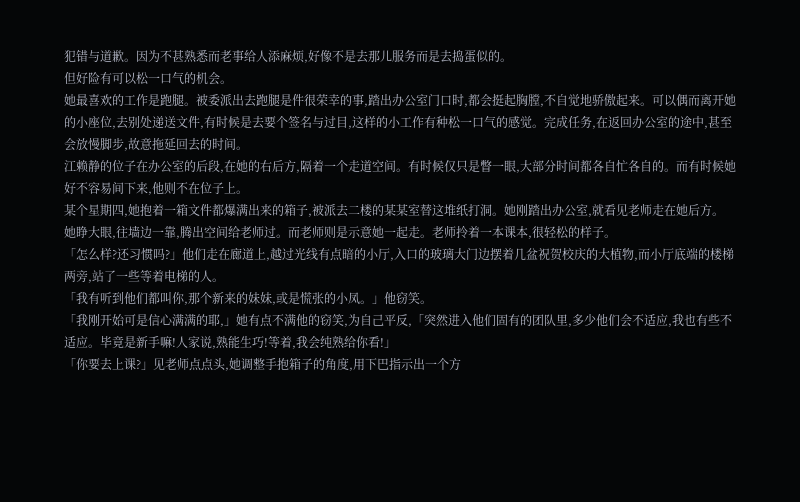犯错与道歉。因为不甚熟悉而老事给人添麻烦,好像不是去那儿服务而是去捣蛋似的。
但好险有可以松一口气的机会。
她最喜欢的工作是跑腿。被委派出去跑腿是件很荣幸的事,踏出办公室门口时,都会挺起胸膛,不自觉地骄傲起来。可以偶而离开她的小座位,去别处递送文件,有时候是去要个签名与过目,这样的小工作有种松一口气的感觉。完成任务,在返回办公室的途中,甚至会放慢脚步,故意拖延回去的时间。
江赖静的位子在办公室的后段,在她的右后方,隔着一个走道空间。有时候仅只是瞥一眼,大部分时间都各自忙各自的。而有时候她好不容易间下来,他则不在位子上。
某个星期四,她抱着一箱文件都爆满出来的箱子,被派去二楼的某某室替这堆纸打洞。她刚踏出办公室,就看见老师走在她后方。
她睁大眼,往墙边一靠,腾出空间给老师过。而老师则是示意她一起走。老师拎着一本课本,很轻松的样子。
「怎么样?还习惯吗?」他们走在廊道上,越过光线有点暗的小厅,入口的玻璃大门边摆着几盆祝贺校庆的大植物,而小厅底端的楼梯两旁,站了一些等着电梯的人。
「我有听到他们都叫你,那个新来的妹妹,或是慌张的小凤。」他窃笑。
「我刚开始可是信心满满的耶,」她有点不满他的窃笑,为自己平反,「突然进入他们固有的团队里,多少他们会不适应,我也有些不适应。毕竟是新手嘛!人家说,熟能生巧!等着,我会纯熟给你看!」
「你要去上课?」见老师点点头,她调整手抱箱子的角度,用下巴指示出一个方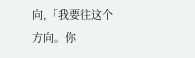向,「我要往这个方向。你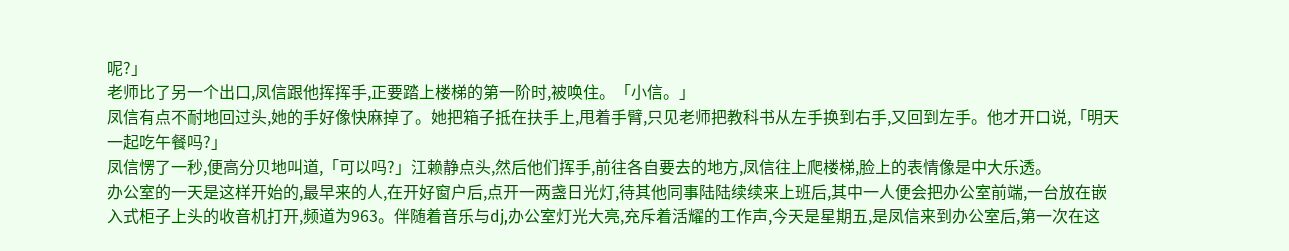呢?」
老师比了另一个出口,凤信跟他挥挥手,正要踏上楼梯的第一阶时,被唤住。「小信。」
凤信有点不耐地回过头,她的手好像快麻掉了。她把箱子抵在扶手上,甩着手臂,只见老师把教科书从左手换到右手,又回到左手。他才开口说,「明天一起吃午餐吗?」
凤信愣了一秒,便高分贝地叫道,「可以吗?」江赖静点头,然后他们挥手,前往各自要去的地方,凤信往上爬楼梯,脸上的表情像是中大乐透。
办公室的一天是这样开始的,最早来的人,在开好窗户后,点开一两盏日光灯,待其他同事陆陆续续来上班后,其中一人便会把办公室前端,一台放在嵌入式柜子上头的收音机打开,频道为963。伴随着音乐与dj,办公室灯光大亮,充斥着活耀的工作声,今天是星期五,是凤信来到办公室后,第一次在这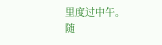里度过中午。
随